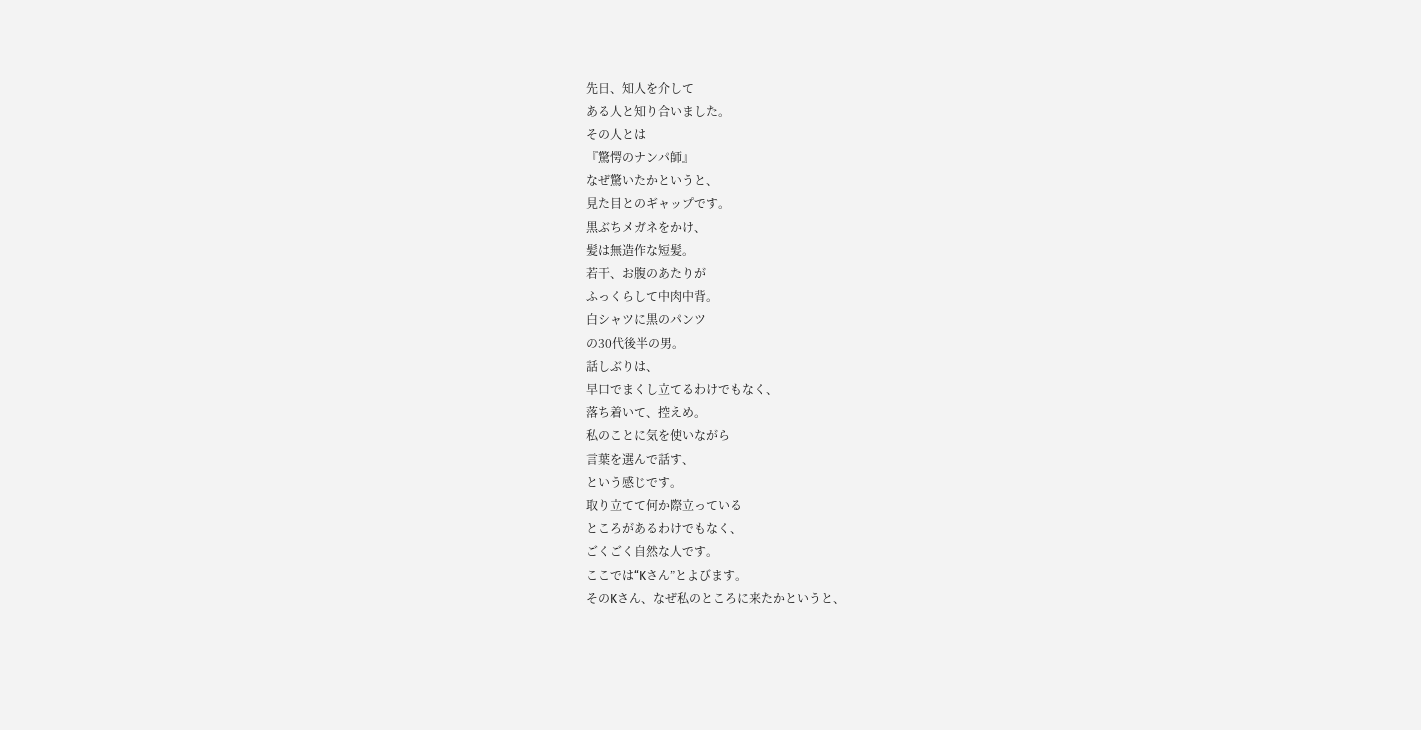先日、知人を介して
ある人と知り合いました。
その人とは
『驚愕のナンパ師』
なぜ驚いたかというと、
見た目とのギャップです。
黒ぶちメガネをかけ、
髪は無造作な短髪。
若干、お腹のあたりが
ふっくらして中肉中背。
白シャツに黒のパンツ
の30代後半の男。
話しぶりは、
早口でまくし立てるわけでもなく、
落ち着いて、控えめ。
私のことに気を使いながら
言葉を選んで話す、
という感じです。
取り立てて何か際立っている
ところがあるわけでもなく、
ごくごく自然な人です。
ここでは“Kさん”とよびます。
そのKさん、なぜ私のところに来たかというと、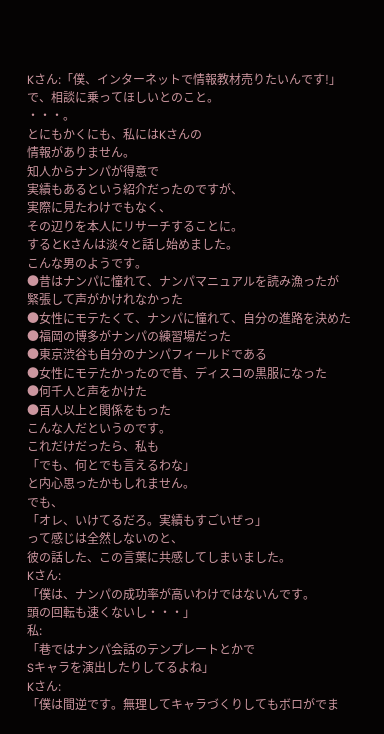Kさん:「僕、インターネットで情報教材売りたいんです!」
で、相談に乗ってほしいとのこと。
・・・。
とにもかくにも、私にはKさんの
情報がありません。
知人からナンパが得意で
実績もあるという紹介だったのですが、
実際に見たわけでもなく、
その辺りを本人にリサーチすることに。
するとKさんは淡々と話し始めました。
こんな男のようです。
●昔はナンパに憧れて、ナンパマニュアルを読み漁ったが
緊張して声がかけれなかった
●女性にモテたくて、ナンパに憧れて、自分の進路を決めた
●福岡の博多がナンパの練習場だった
●東京渋谷も自分のナンパフィールドである
●女性にモテたかったので昔、ディスコの黒服になった
●何千人と声をかけた
●百人以上と関係をもった
こんな人だというのです。
これだけだったら、私も
「でも、何とでも言えるわな」
と内心思ったかもしれません。
でも、
「オレ、いけてるだろ。実績もすごいぜっ」
って感じは全然しないのと、
彼の話した、この言葉に共感してしまいました。
Kさん:
「僕は、ナンパの成功率が高いわけではないんです。
頭の回転も速くないし・・・」
私:
「巷ではナンパ会話のテンプレートとかで
Sキャラを演出したりしてるよね」
Kさん:
「僕は間逆です。無理してキャラづくりしてもボロがでま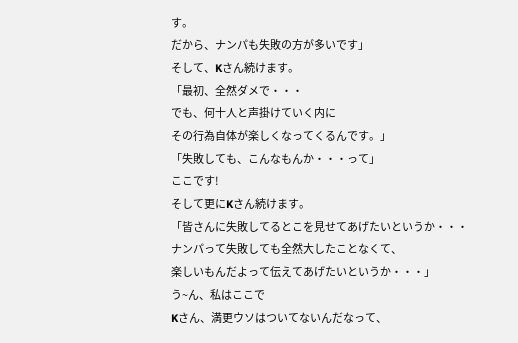す。
だから、ナンパも失敗の方が多いです」
そして、Kさん続けます。
「最初、全然ダメで・・・
でも、何十人と声掛けていく内に
その行為自体が楽しくなってくるんです。」
「失敗しても、こんなもんか・・・って」
ここです!
そして更にKさん続けます。
「皆さんに失敗してるとこを見せてあげたいというか・・・
ナンパって失敗しても全然大したことなくて、
楽しいもんだよって伝えてあげたいというか・・・」
う~ん、私はここで
Kさん、満更ウソはついてないんだなって、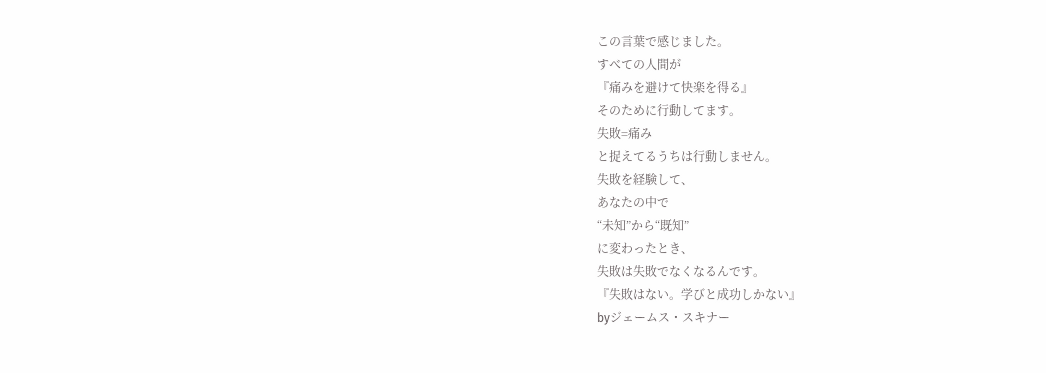この言葉で感じました。
すべての人間が
『痛みを避けて快楽を得る』
そのために行動してます。
失敗=痛み
と捉えてるうちは行動しません。
失敗を経験して、
あなたの中で
“未知”から“既知”
に変わったとき、
失敗は失敗でなくなるんです。
『失敗はない。学びと成功しかない』
byジェームス・スキナー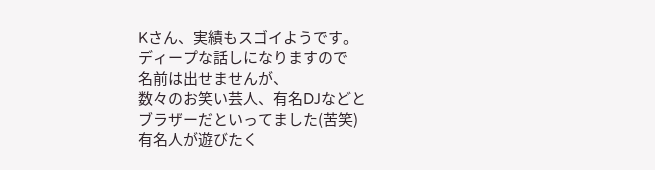Kさん、実績もスゴイようです。
ディープな話しになりますので
名前は出せませんが、
数々のお笑い芸人、有名DJなどと
ブラザーだといってました(苦笑)
有名人が遊びたく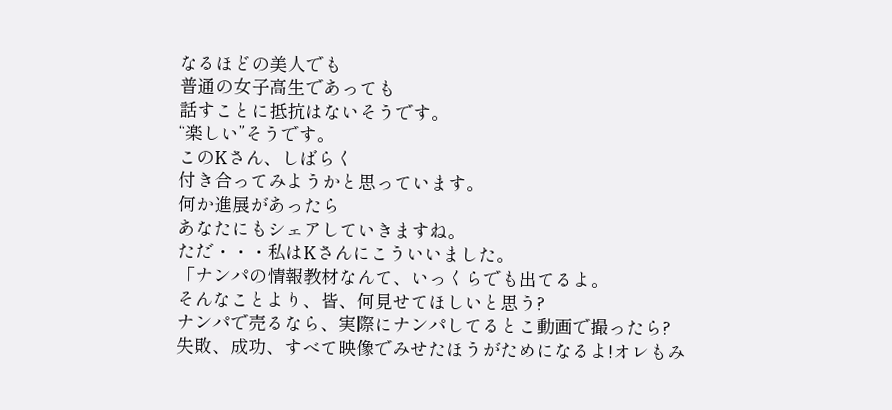なるほどの美人でも
普通の女子高生であっても
話すことに抵抗はないそうです。
“楽しい”そうです。
このKさん、しばらく
付き合ってみようかと思っています。
何か進展があったら
あなたにもシェアしていきますね。
ただ・・・私はKさんにこういいました。
「ナンパの情報教材なんて、いっくらでも出てるよ。
そんなことより、皆、何見せてほしいと思う?
ナンパで売るなら、実際にナンパしてるとこ動画で撮ったら?
失敗、成功、すべて映像でみせたほうがためになるよ!オレもみ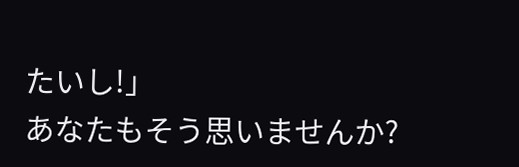たいし!」
あなたもそう思いませんか?